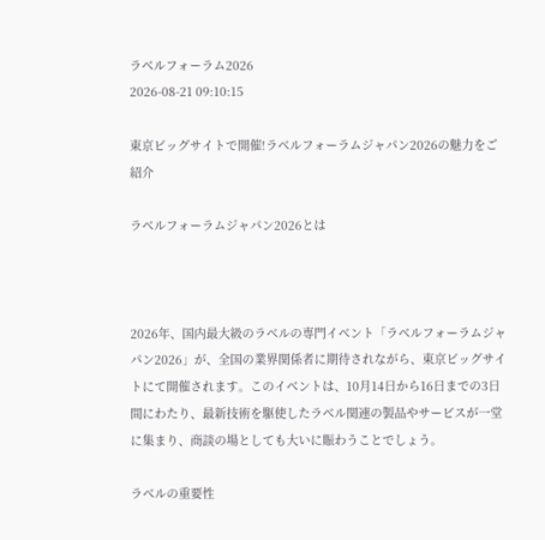ラベルフォーラム2026
2026-08-21 09:10:15

東京ビッグサイトで開催!ラベルフォーラムジャパン2026の魅力をご紹介

ラベルフォーラムジャパン2026とは



2026年、国内最大級のラベルの専門イベント「ラベルフォーラムジャパン2026」が、全国の業界関係者に期待されながら、東京ビッグサイトにて開催されます。このイベントは、10月14日から16日までの3日間にわたり、最新技術を駆使したラベル関連の製品やサービスが一堂に集まり、商談の場としても大いに賑わうことでしょう。

ラベルの重要性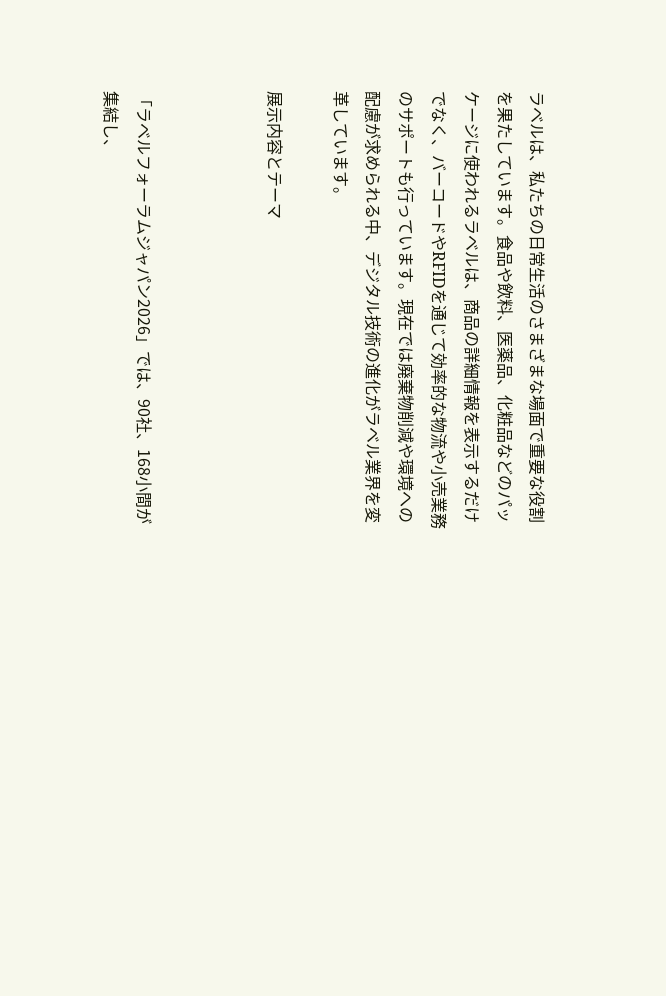ラベルは、私たちの日常生活のさまざまな場面で重要な役割を果たしています。食品や飲料、医薬品、化粧品などのパッケージに使われるラベルは、商品の詳細情報を表示するだけでなく、バーコードやRFIDを通じて効率的な物流や小売業務のサポートも行っています。現在では廃棄物削減や環境への配慮が求められる中、デジタル技術の進化がラベル業界を変革しています。

展示内容とテーマ



「ラベルフォーラムジャパン2026」では、90社、168小間が集結し、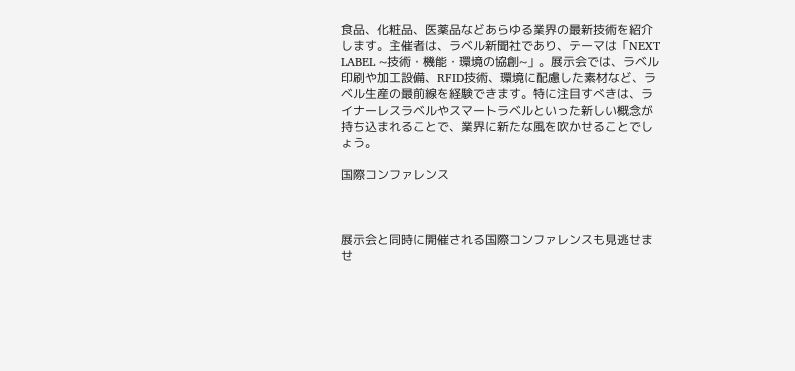食品、化粧品、医薬品などあらゆる業界の最新技術を紹介します。主催者は、ラベル新聞社であり、テーマは「NEXT LABEL ~技術・機能・環境の協創~」。展示会では、ラベル印刷や加工設備、RFID技術、環境に配慮した素材など、ラベル生産の最前線を経験できます。特に注目すべきは、ライナーレスラベルやスマートラベルといった新しい概念が持ち込まれることで、業界に新たな風を吹かせることでしょう。

国際コンファレンス



展示会と同時に開催される国際コンファレンスも見逃せませ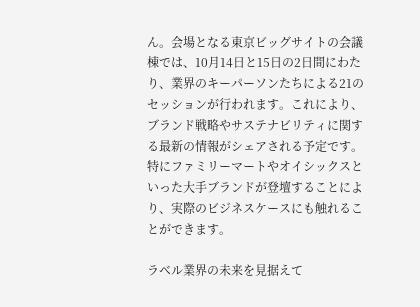ん。会場となる東京ビッグサイトの会議棟では、10月14日と15日の2日間にわたり、業界のキーパーソンたちによる21のセッションが行われます。これにより、ブランド戦略やサステナビリティに関する最新の情報がシェアされる予定です。特にファミリーマートやオイシックスといった大手ブランドが登壇することにより、実際のビジネスケースにも触れることができます。

ラベル業界の未来を見据えて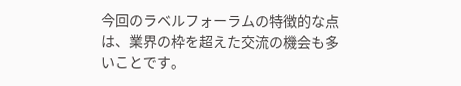今回のラベルフォーラムの特徴的な点は、業界の枠を超えた交流の機会も多いことです。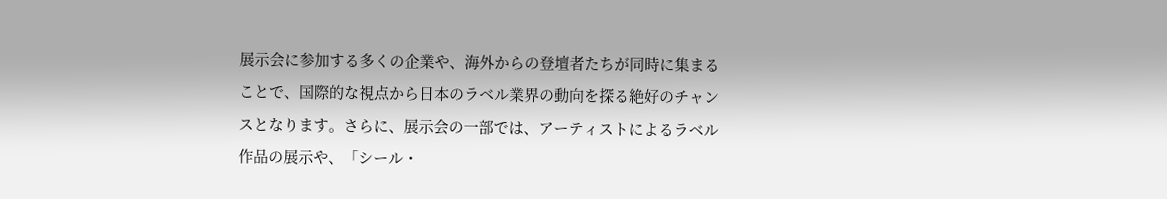展示会に参加する多くの企業や、海外からの登壇者たちが同時に集まることで、国際的な視点から日本のラベル業界の動向を探る絶好のチャンスとなります。さらに、展示会の一部では、アーティストによるラベル作品の展示や、「シール・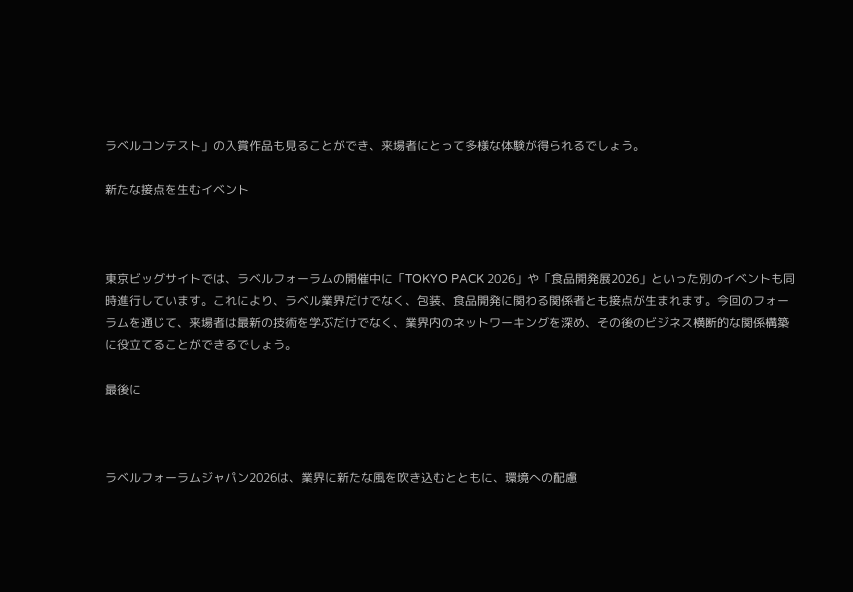ラベルコンテスト」の入賞作品も見ることができ、来場者にとって多様な体験が得られるでしょう。

新たな接点を生むイベント



東京ビッグサイトでは、ラベルフォーラムの開催中に「TOKYO PACK 2026」や「食品開発展2026」といった別のイベントも同時進行しています。これにより、ラベル業界だけでなく、包装、食品開発に関わる関係者とも接点が生まれます。今回のフォーラムを通じて、来場者は最新の技術を学ぶだけでなく、業界内のネットワーキングを深め、その後のビジネス横断的な関係構築に役立てることができるでしょう。

最後に



ラベルフォーラムジャパン2026は、業界に新たな風を吹き込むとともに、環境への配慮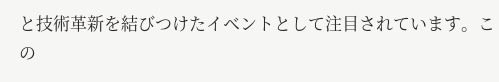と技術革新を結びつけたイベントとして注目されています。この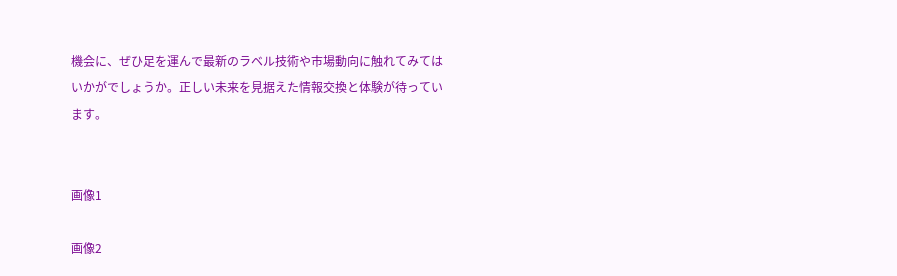機会に、ぜひ足を運んで最新のラベル技術や市場動向に触れてみてはいかがでしょうか。正しい未来を見据えた情報交換と体験が待っています。


画像1

画像2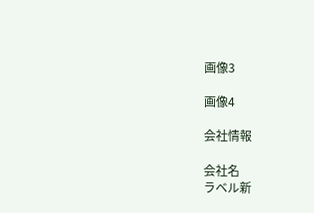画像3

画像4

会社情報

会社名
ラベル新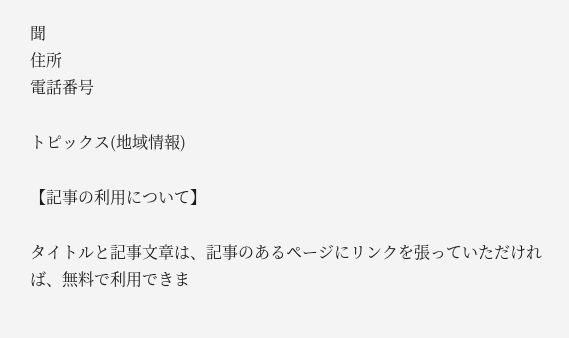聞
住所
電話番号

トピックス(地域情報)

【記事の利用について】

タイトルと記事文章は、記事のあるページにリンクを張っていただければ、無料で利用できま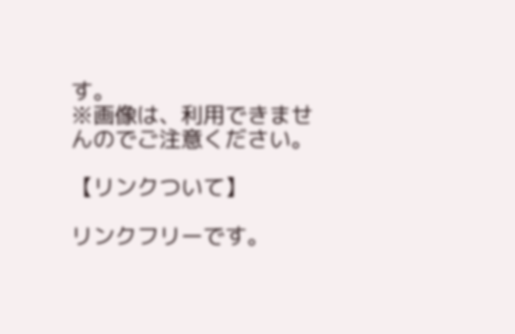す。
※画像は、利用できませんのでご注意ください。

【リンクついて】

リンクフリーです。